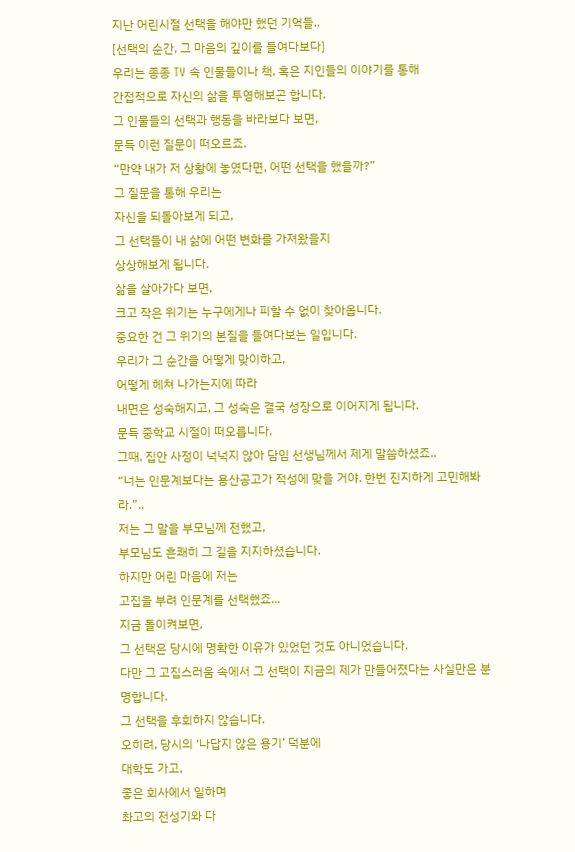지난 어린시절 선택을 해야만 했던 기억들..
[선택의 순간, 그 마음의 깊이를 들여다보다]
우리는 종종 TV 속 인물들이나 책, 혹은 지인들의 이야기를 통해
간접적으로 자신의 삶을 투영해보곤 합니다.
그 인물들의 선택과 행동을 바라보다 보면,
문득 이런 질문이 떠오르죠.
“만약 내가 저 상황에 놓였다면, 어떤 선택을 했을까?”
그 질문을 통해 우리는
자신을 되돌아보게 되고,
그 선택들이 내 삶에 어떤 변화를 가져왔을지
상상해보게 됩니다.
삶을 살아가다 보면,
크고 작은 위기는 누구에게나 피할 수 없이 찾아옵니다.
중요한 건 그 위기의 본질을 들여다보는 일입니다.
우리가 그 순간을 어떻게 맞이하고,
어떻게 헤쳐 나가는지에 따라
내면은 성숙해지고, 그 성숙은 결국 성장으로 이어지게 됩니다.
문득 중학교 시절이 떠오릅니다.
그때, 집안 사정이 넉넉지 않아 담임 선생님께서 제게 말씀하셨죠..
“너는 인문계보다는 용산공고가 적성에 맞을 거야. 한번 진지하게 고민해봐라.”..
저는 그 말을 부모님께 전했고,
부모님도 흔쾌히 그 길을 지지하셨습니다.
하지만 어린 마음에 저는
고집을 부려 인문계를 선택했죠...
지금 돌이켜보면,
그 선택은 당시에 명확한 이유가 있었던 것도 아니었습니다.
다만 그 고집스러움 속에서 그 선택이 지금의 제가 만들어졌다는 사실만은 분명합니다.
그 선택을 후회하지 않습니다.
오히려, 당시의 ‘나답지 않은 용기’ 덕분에
대학도 가고,
좋은 회사에서 일하며
촤고의 전성기와 다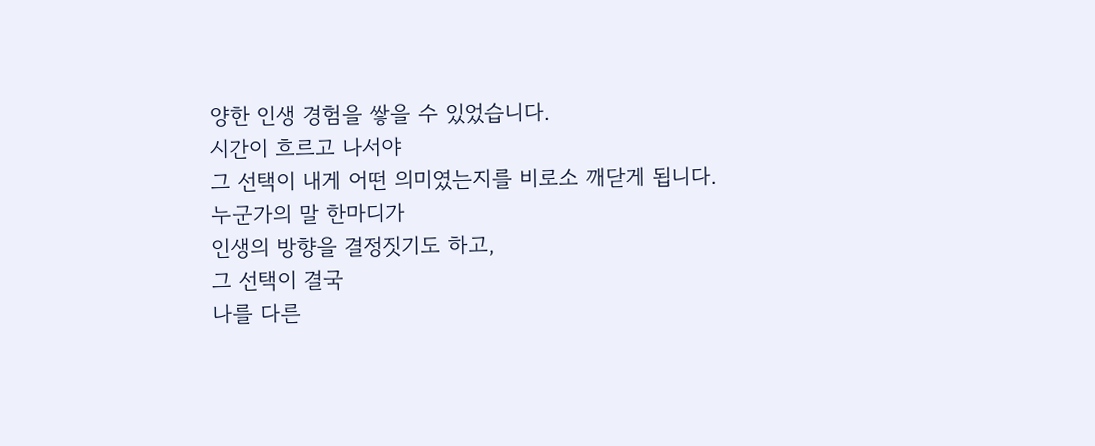양한 인생 경험을 쌓을 수 있었습니다.
시간이 흐르고 나서야
그 선택이 내게 어떤 의미였는지를 비로소 깨닫게 됩니다.
누군가의 말 한마디가
인생의 방향을 결정짓기도 하고,
그 선택이 결국
나를 다른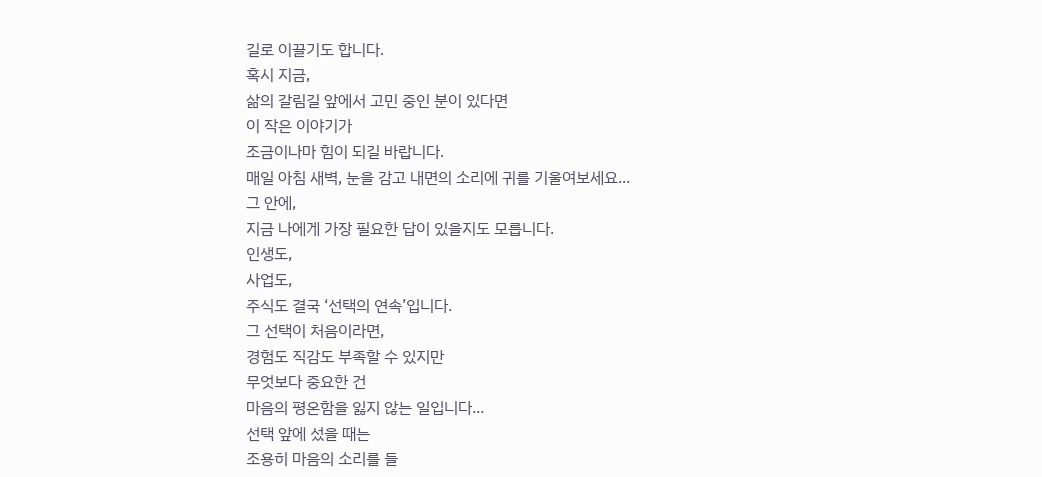길로 이끌기도 합니다.
혹시 지금,
삶의 갈림길 앞에서 고민 중인 분이 있다면
이 작은 이야기가
조금이나마 힘이 되길 바랍니다.
매일 아침 새벽, 눈을 감고 내면의 소리에 귀를 기울여보세요...
그 안에,
지금 나에게 가장 필요한 답이 있을지도 모릅니다.
인생도,
사업도,
주식도 결국 ‘선택의 연속’입니다.
그 선택이 처음이라면,
경험도 직감도 부족할 수 있지만
무엇보다 중요한 건
마음의 평온함을 잃지 않는 일입니다...
선택 앞에 섰을 때는
조용히 마음의 소리를 들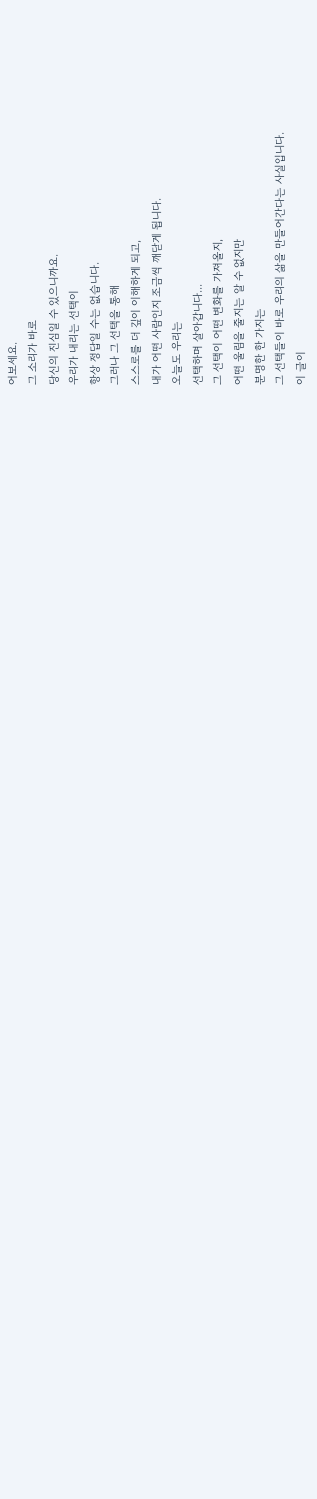어보세요.
그 소리가 바로
당신의 진심일 수 있으니까요.
우리가 내리는 선택이
항상 정답일 수는 없습니다.
그러나 그 선택을 통해
스스로를 더 깊이 이해하게 되고,
내가 어떤 사람인지 조금씩 깨닫게 됩니다.
오늘도 우리는
선택하며 살아갑니다...
그 선택이 어떤 변화를 가져올지,
어떤 울림을 줄지는 알 수 없지만
분명한 한 가지는
그 선택들이 바로 우리의 삶을 만들어간다는 사실입니다.
이 글이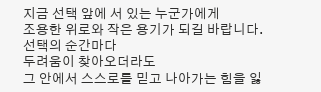지금 선택 앞에 서 있는 누군가에게
조용한 위로와 작은 용기가 되길 바랍니다.
선택의 순간마다
두려움이 찾아오더라도
그 안에서 스스로를 믿고 나아가는 힘을 잃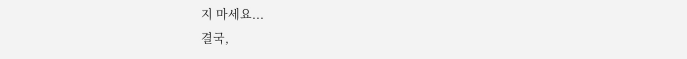지 마세요...
결국,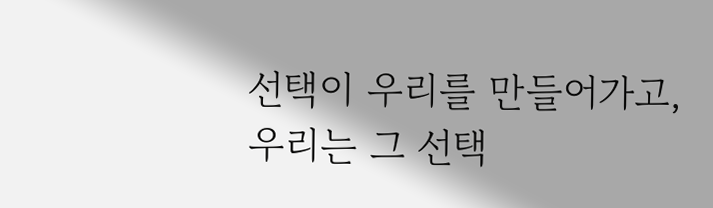선택이 우리를 만들어가고,
우리는 그 선택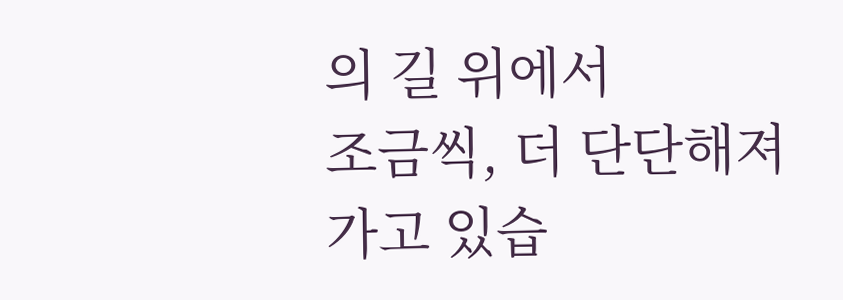의 길 위에서
조금씩, 더 단단해져 가고 있습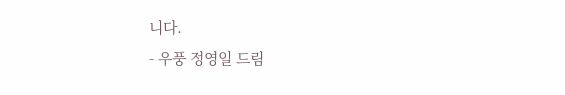니다.
- 우풍 정영일 드림